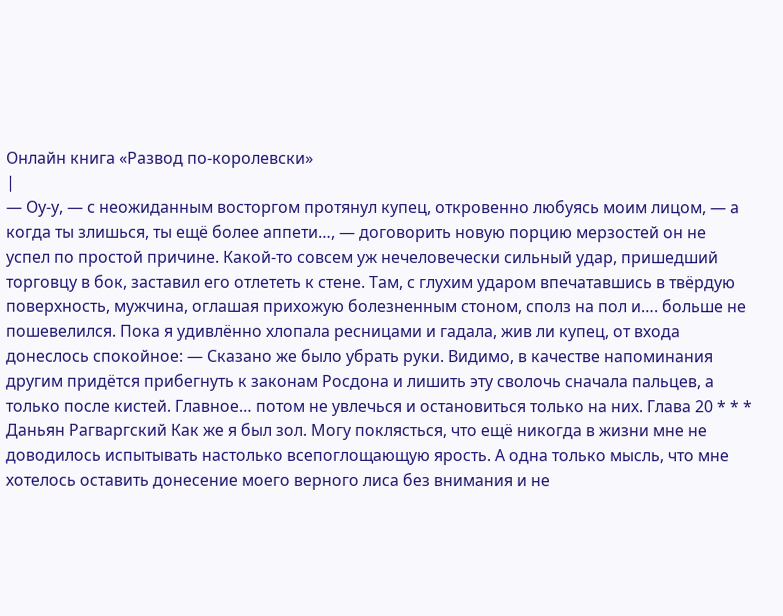Онлайн книга «Развод по-королевски»
|
— Оу-у, — с неожиданным восторгом протянул купец, откровенно любуясь моим лицом, — а когда ты злишься, ты ещё более аппети…, — договорить новую порцию мерзостей он не успел по простой причине. Какой-то совсем уж нечеловечески сильный удар, пришедший торговцу в бок, заставил его отлететь к стене. Там, с глухим ударом впечатавшись в твёрдую поверхность, мужчина, оглашая прихожую болезненным стоном, сполз на пол и…. больше не пошевелился. Пока я удивлённо хлопала ресницами и гадала, жив ли купец, от входа донеслось спокойное: — Сказано же было убрать руки. Видимо, в качестве напоминания другим придётся прибегнуть к законам Росдона и лишить эту сволочь сначала пальцев, а только после кистей. Главное… потом не увлечься и остановиться только на них. Глава 20 * * * Даньян Рагваргский Как же я был зол. Могу поклясться, что ещё никогда в жизни мне не доводилось испытывать настолько всепоглощающую ярость. А одна только мысль, что мне хотелось оставить донесение моего верного лиса без внимания и не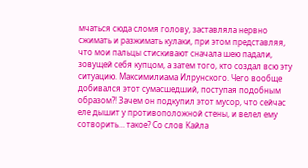мчаться сюда сломя голову, заставляла нервно сжимать и разжимать кулаки, при этом представляя, что мои пальцы стискивают сначала шею падали, зовущей себя купцом, а затем того, кто создал всю эту ситуацию. Максимилиама Илрунского. Чего вообще добивался этот сумасшедший, поступая подобным образом?! Зачем он подкупил этот мусор, что сейчас еле дышит у противоположной стены, и велел ему сотворить… такое? Со слов Кайла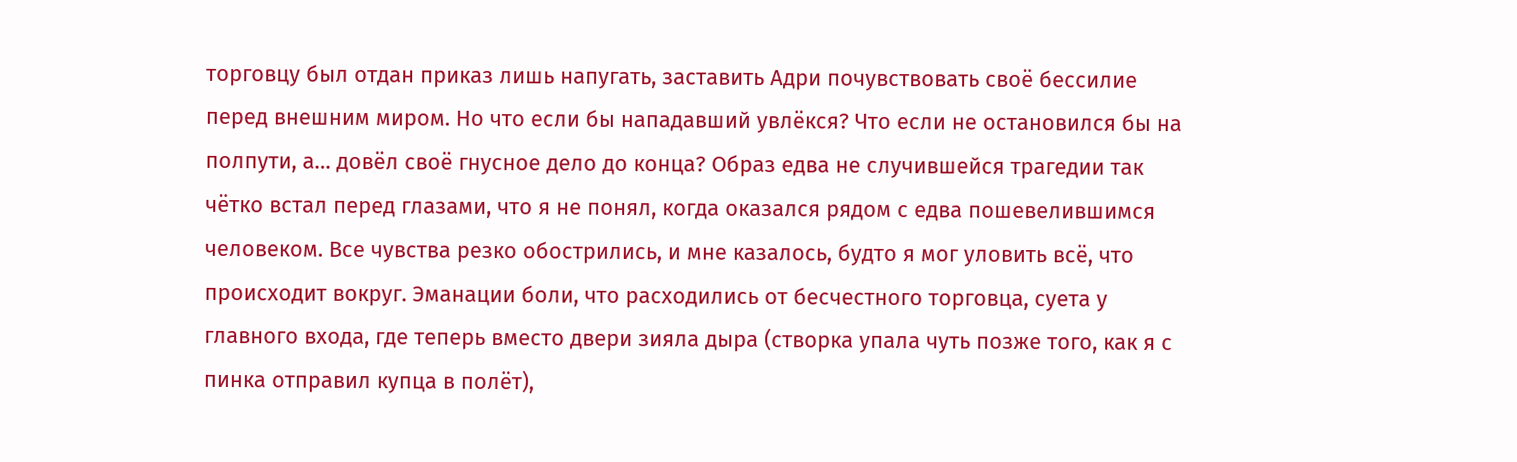торговцу был отдан приказ лишь напугать, заставить Адри почувствовать своё бессилие перед внешним миром. Но что если бы нападавший увлёкся? Что если не остановился бы на полпути, а… довёл своё гнусное дело до конца? Образ едва не случившейся трагедии так чётко встал перед глазами, что я не понял, когда оказался рядом с едва пошевелившимся человеком. Все чувства резко обострились, и мне казалось, будто я мог уловить всё, что происходит вокруг. Эманации боли, что расходились от бесчестного торговца, суета у главного входа, где теперь вместо двери зияла дыра (створка упала чуть позже того, как я с пинка отправил купца в полёт),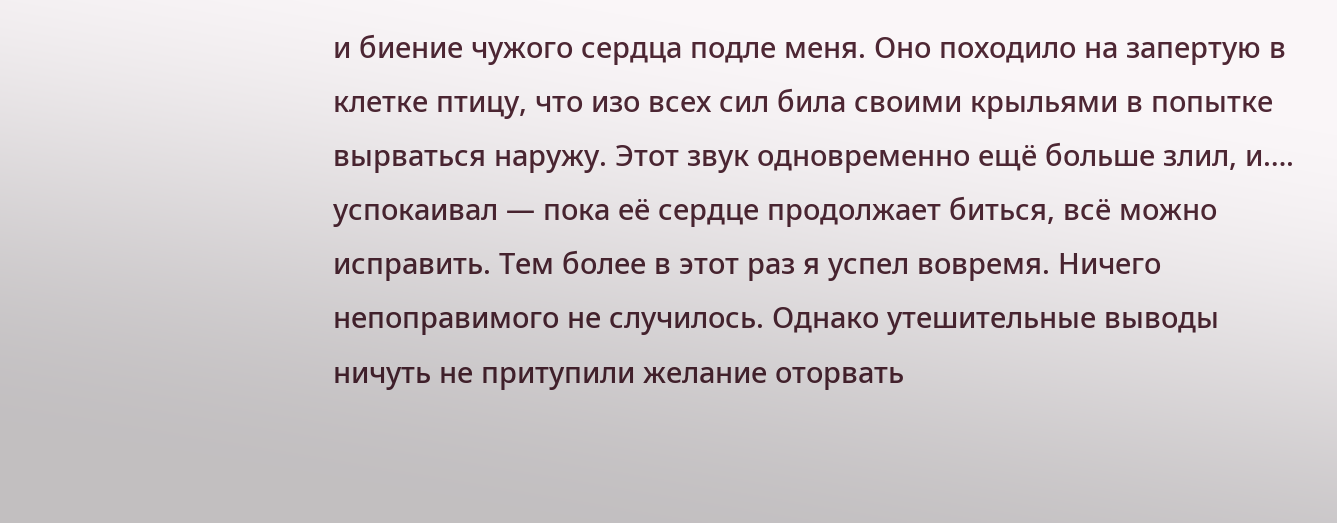и биение чужого сердца подле меня. Оно походило на запертую в клетке птицу, что изо всех сил била своими крыльями в попытке вырваться наружу. Этот звук одновременно ещё больше злил, и…. успокаивал — пока её сердце продолжает биться, всё можно исправить. Тем более в этот раз я успел вовремя. Ничего непоправимого не случилось. Однако утешительные выводы ничуть не притупили желание оторвать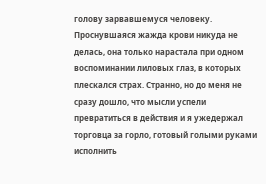голову зарвавшемуся человеку. Проснувшаяся жажда крови никуда не делась, она только нарастала при одном воспоминании лиловых глаз, в которых плескался страх. Странно, но до меня не сразу дошло, что мысли успели превратиться в действия и я ужедержал торговца за горло, готовый голыми руками исполнить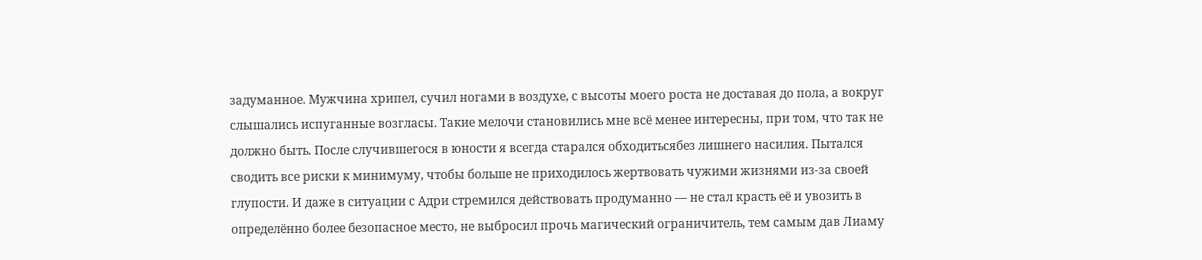задуманное. Мужчина хрипел, сучил ногами в воздухе, с высоты моего роста не доставая до пола, а вокруг слышались испуганные возгласы. Такие мелочи становились мне всё менее интересны, при том, что так не должно быть. После случившегося в юности я всегда старался обходитьсябез лишнего насилия. Пытался сводить все риски к минимуму, чтобы больше не приходилось жертвовать чужими жизнями из-за своей глупости. И даже в ситуации с Адри стремился действовать продуманно — не стал красть её и увозить в определённо более безопасное место, не выбросил прочь магический ограничитель, тем самым дав Лиаму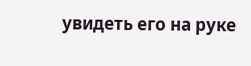увидеть его на руке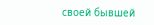своей бывшей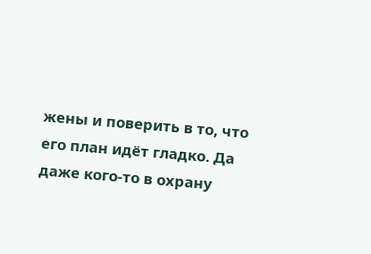жены и поверить в то, что его план идёт гладко. Да даже кого-то в охрану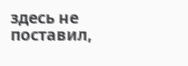здесь не поставил,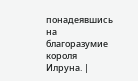понадеявшись на благоразумие короля Илруна. |